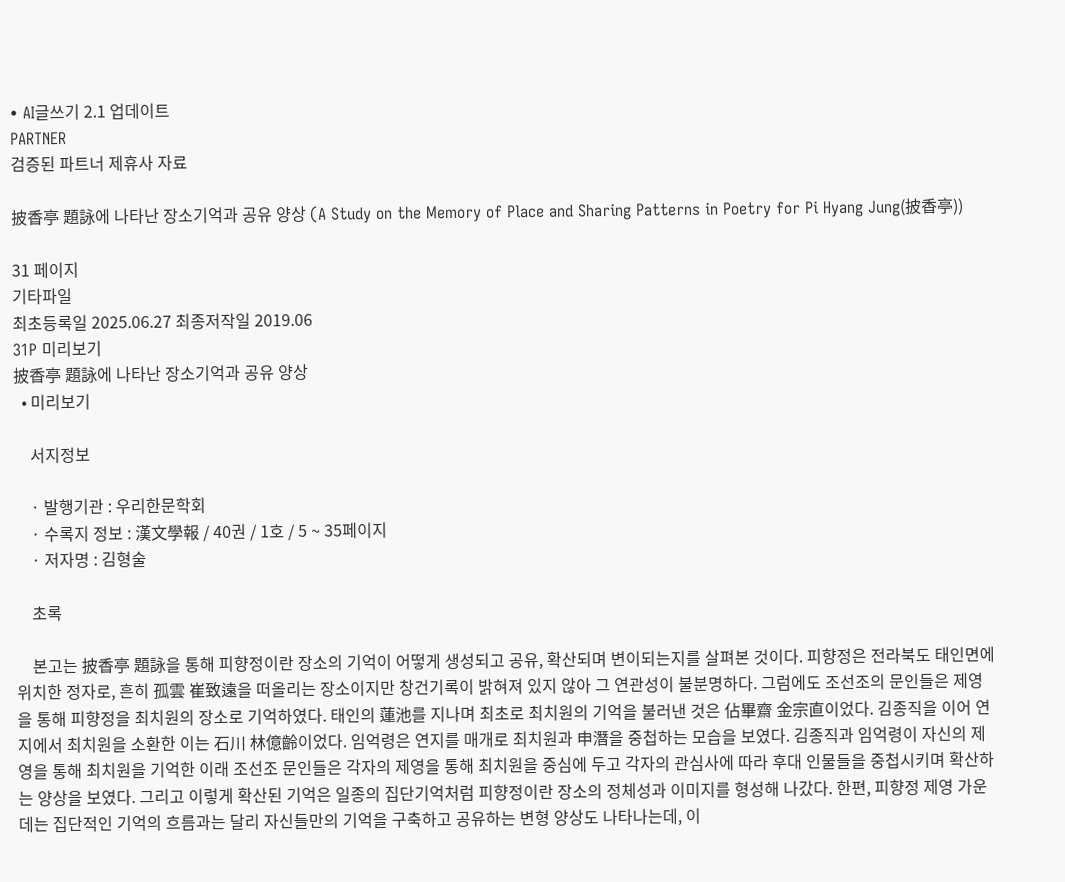• AI글쓰기 2.1 업데이트
PARTNER
검증된 파트너 제휴사 자료

披香亭 題詠에 나타난 장소기억과 공유 양상 (A Study on the Memory of Place and Sharing Patterns in Poetry for Pi Hyang Jung(披香亭))

31 페이지
기타파일
최초등록일 2025.06.27 최종저작일 2019.06
31P 미리보기
披香亭 題詠에 나타난 장소기억과 공유 양상
  • 미리보기

    서지정보

    · 발행기관 : 우리한문학회
    · 수록지 정보 : 漢文學報 / 40권 / 1호 / 5 ~ 35페이지
    · 저자명 : 김형술

    초록

    본고는 披香亭 題詠을 통해 피향정이란 장소의 기억이 어떻게 생성되고 공유, 확산되며 변이되는지를 살펴본 것이다. 피향정은 전라북도 태인면에 위치한 정자로, 흔히 孤雲 崔致遠을 떠올리는 장소이지만 창건기록이 밝혀져 있지 않아 그 연관성이 불분명하다. 그럼에도 조선조의 문인들은 제영을 통해 피향정을 최치원의 장소로 기억하였다. 태인의 蓮池를 지나며 최초로 최치원의 기억을 불러낸 것은 佔畢齋 金宗直이었다. 김종직을 이어 연지에서 최치원을 소환한 이는 石川 林億齡이었다. 임억령은 연지를 매개로 최치원과 申潛을 중첩하는 모습을 보였다. 김종직과 임억령이 자신의 제영을 통해 최치원을 기억한 이래 조선조 문인들은 각자의 제영을 통해 최치원을 중심에 두고 각자의 관심사에 따라 후대 인물들을 중첩시키며 확산하는 양상을 보였다. 그리고 이렇게 확산된 기억은 일종의 집단기억처럼 피향정이란 장소의 정체성과 이미지를 형성해 나갔다. 한편, 피향정 제영 가운데는 집단적인 기억의 흐름과는 달리 자신들만의 기억을 구축하고 공유하는 변형 양상도 나타나는데, 이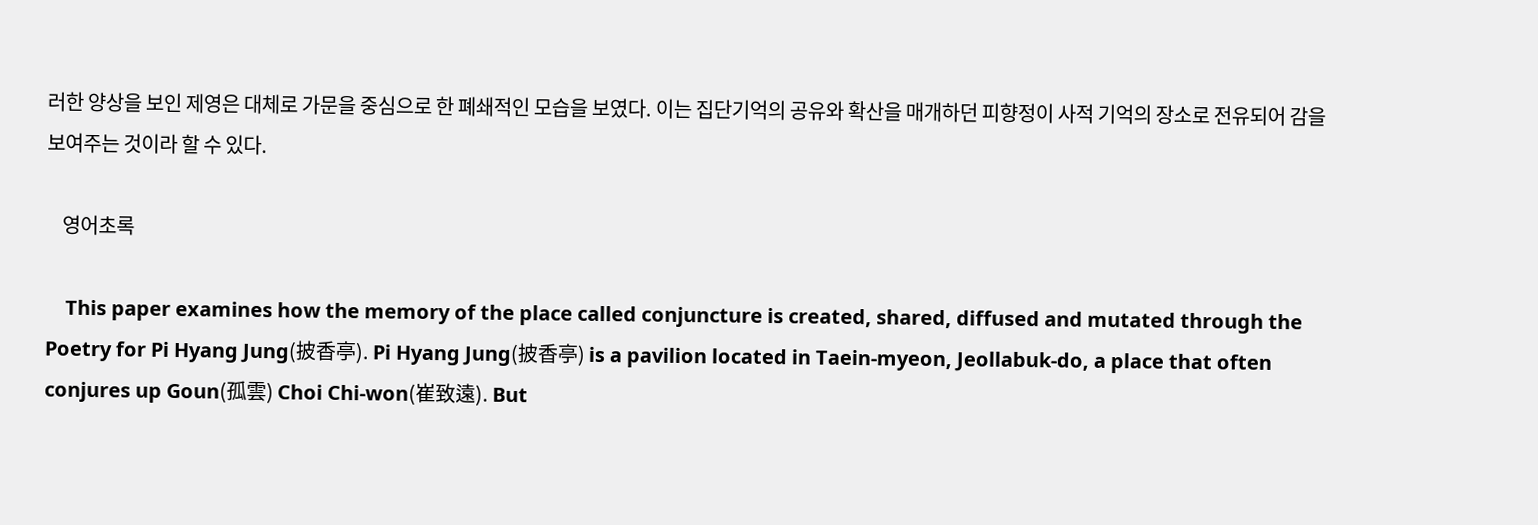러한 양상을 보인 제영은 대체로 가문을 중심으로 한 폐쇄적인 모습을 보였다. 이는 집단기억의 공유와 확산을 매개하던 피향정이 사적 기억의 장소로 전유되어 감을 보여주는 것이라 할 수 있다.

    영어초록

    This paper examines how the memory of the place called conjuncture is created, shared, diffused and mutated through the Poetry for Pi Hyang Jung(披香亭). Pi Hyang Jung(披香亭) is a pavilion located in Taein-myeon, Jeollabuk-do, a place that often conjures up Goun(孤雲) Choi Chi-won(崔致遠). But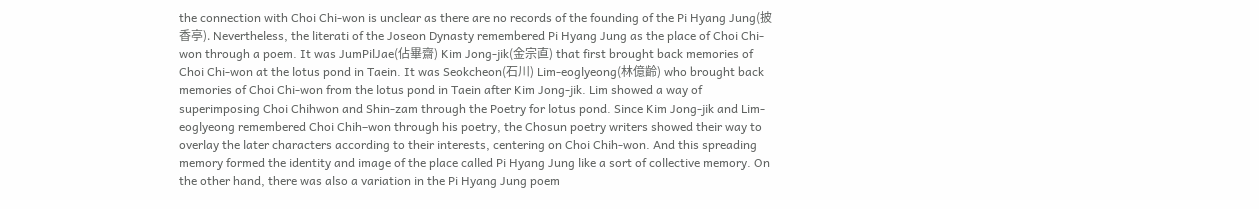the connection with Choi Chi-won is unclear as there are no records of the founding of the Pi Hyang Jung(披香亭). Nevertheless, the literati of the Joseon Dynasty remembered Pi Hyang Jung as the place of Choi Chi-won through a poem. It was JumPilJae(佔畢齋) Kim Jong-jik(金宗直) that first brought back memories of Choi Chi-won at the lotus pond in Taein. It was Seokcheon(石川) Lim-eoglyeong(林億齡) who brought back memories of Choi Chi-won from the lotus pond in Taein after Kim Jong-jik. Lim showed a way of superimposing Choi Chihwon and Shin-zam through the Poetry for lotus pond. Since Kim Jong-jik and Lim-eoglyeong remembered Choi Chih–won through his poetry, the Chosun poetry writers showed their way to overlay the later characters according to their interests, centering on Choi Chih-won. And this spreading memory formed the identity and image of the place called Pi Hyang Jung like a sort of collective memory. On the other hand, there was also a variation in the Pi Hyang Jung poem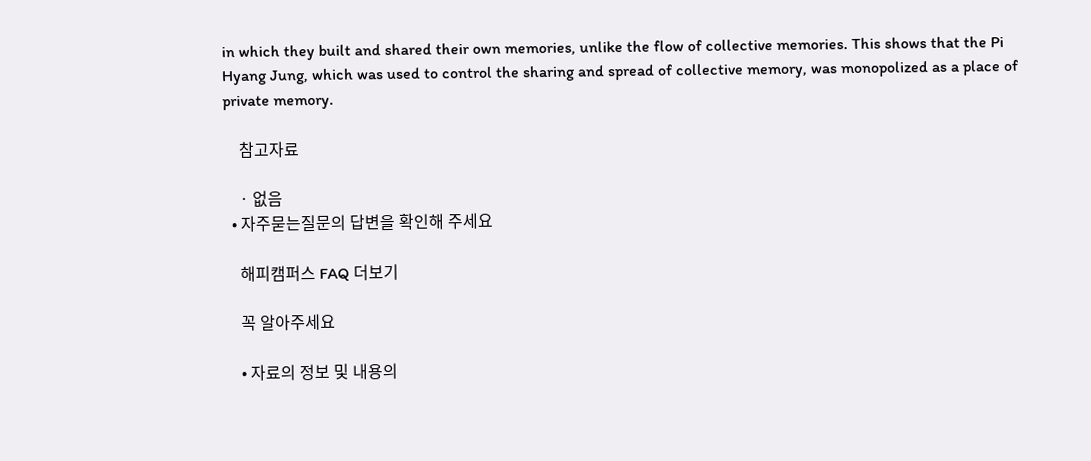in which they built and shared their own memories, unlike the flow of collective memories. This shows that the Pi Hyang Jung, which was used to control the sharing and spread of collective memory, was monopolized as a place of private memory.

    참고자료

    · 없음
  • 자주묻는질문의 답변을 확인해 주세요

    해피캠퍼스 FAQ 더보기

    꼭 알아주세요

    • 자료의 정보 및 내용의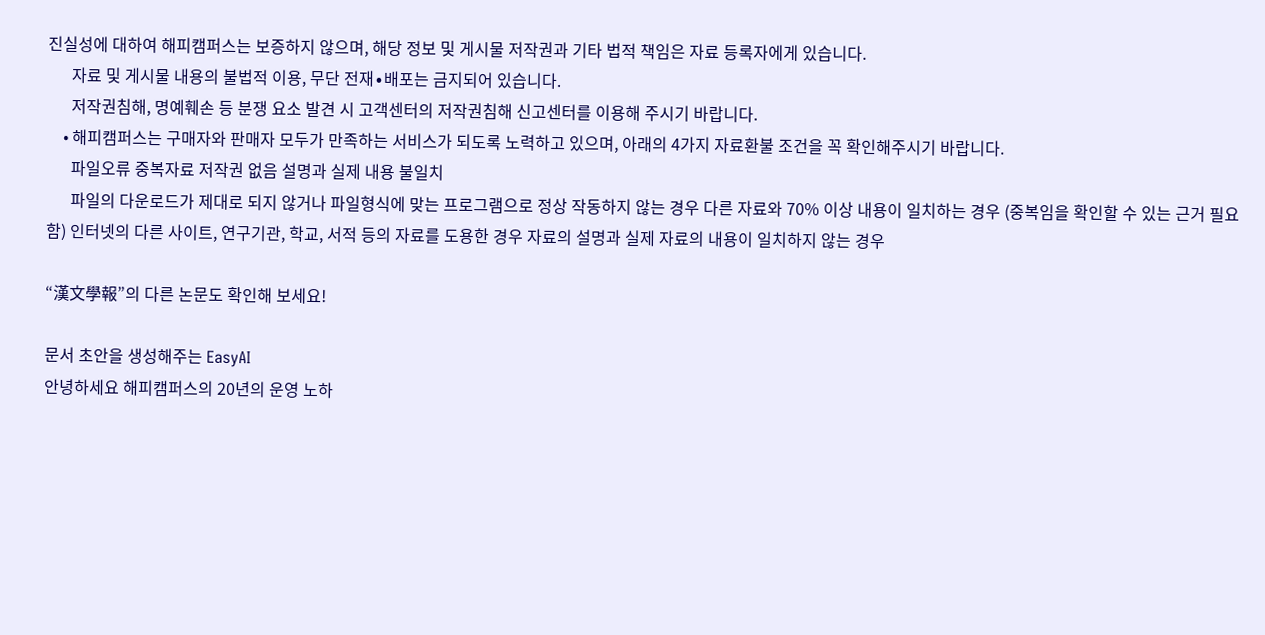진실성에 대하여 해피캠퍼스는 보증하지 않으며, 해당 정보 및 게시물 저작권과 기타 법적 책임은 자료 등록자에게 있습니다.
      자료 및 게시물 내용의 불법적 이용, 무단 전재∙배포는 금지되어 있습니다.
      저작권침해, 명예훼손 등 분쟁 요소 발견 시 고객센터의 저작권침해 신고센터를 이용해 주시기 바랍니다.
    • 해피캠퍼스는 구매자와 판매자 모두가 만족하는 서비스가 되도록 노력하고 있으며, 아래의 4가지 자료환불 조건을 꼭 확인해주시기 바랍니다.
      파일오류 중복자료 저작권 없음 설명과 실제 내용 불일치
      파일의 다운로드가 제대로 되지 않거나 파일형식에 맞는 프로그램으로 정상 작동하지 않는 경우 다른 자료와 70% 이상 내용이 일치하는 경우 (중복임을 확인할 수 있는 근거 필요함) 인터넷의 다른 사이트, 연구기관, 학교, 서적 등의 자료를 도용한 경우 자료의 설명과 실제 자료의 내용이 일치하지 않는 경우

“漢文學報”의 다른 논문도 확인해 보세요!

문서 초안을 생성해주는 EasyAI
안녕하세요 해피캠퍼스의 20년의 운영 노하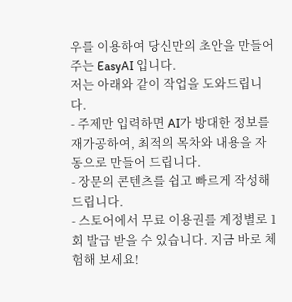우를 이용하여 당신만의 초안을 만들어주는 EasyAI 입니다.
저는 아래와 같이 작업을 도와드립니다.
- 주제만 입력하면 AI가 방대한 정보를 재가공하여, 최적의 목차와 내용을 자동으로 만들어 드립니다.
- 장문의 콘텐츠를 쉽고 빠르게 작성해 드립니다.
- 스토어에서 무료 이용권를 계정별로 1회 발급 받을 수 있습니다. 지금 바로 체험해 보세요!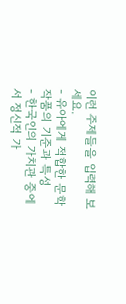이런 주제들을 입력해 보세요.
- 유아에게 적합한 문학작품의 기준과 특성
- 한국인의 가치관 중에서 정신적 가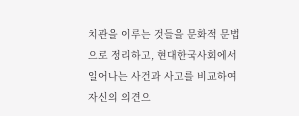치관을 이루는 것들을 문화적 문법으로 정리하고, 현대한국사회에서 일어나는 사건과 사고를 비교하여 자신의 의견으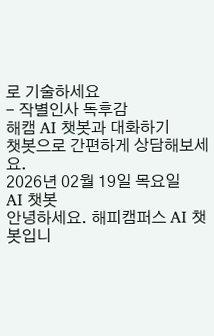로 기술하세요
- 작별인사 독후감
해캠 AI 챗봇과 대화하기
챗봇으로 간편하게 상담해보세요.
2026년 02월 19일 목요일
AI 챗봇
안녕하세요. 해피캠퍼스 AI 챗봇입니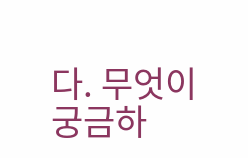다. 무엇이 궁금하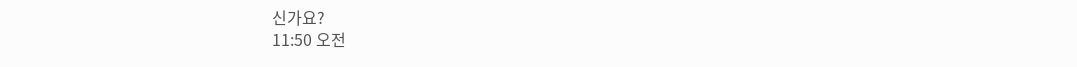신가요?
11:50 오전